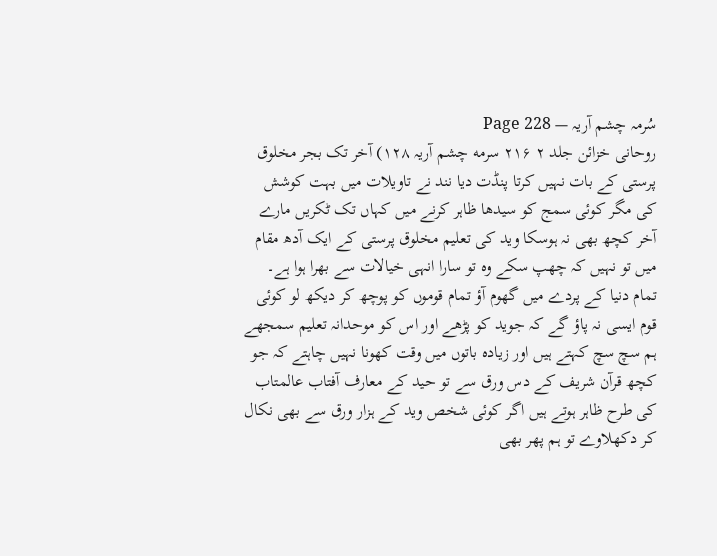سُرمہ چشم آریہ — Page 228
روحانی خزائن جلد ۲ ۲۱۶ سرمه چشم آریہ ۱۲۸) آخر تک بجر مخلوق پرستی کے بات نہیں کرتا پنڈت دیا نند نے تاویلات میں بہت کوشش کی مگر کوئی سمج کو سیدھا ظاہر کرنے میں کہاں تک ٹکریں مارے آخر کچھ بھی نہ ہوسکا وید کی تعلیم مخلوق پرستی کے ایک آدھ مقام میں تو نہیں کہ چھپ سکے وہ تو سارا انہی خیالات سے بھرا ہوا ہے۔ تمام دنیا کے پردے میں گھوم آؤ تمام قوموں کو پوچھ کر دیکھ لو کوئی قوم ایسی نہ پاؤ گے کہ جوید کو پڑھے اور اس کو موحدانہ تعلیم سمجھے ہم سچ سچ کہتے ہیں اور زیادہ باتوں میں وقت کھونا نہیں چاہتے کہ جو کچھ قرآن شریف کے دس ورق سے تو حید کے معارف آفتاب عالمتاب کی طرح ظاہر ہوتے ہیں اگر کوئی شخص وید کے ہزار ورق سے بھی نکال کر دکھلاوے تو ہم پھر بھی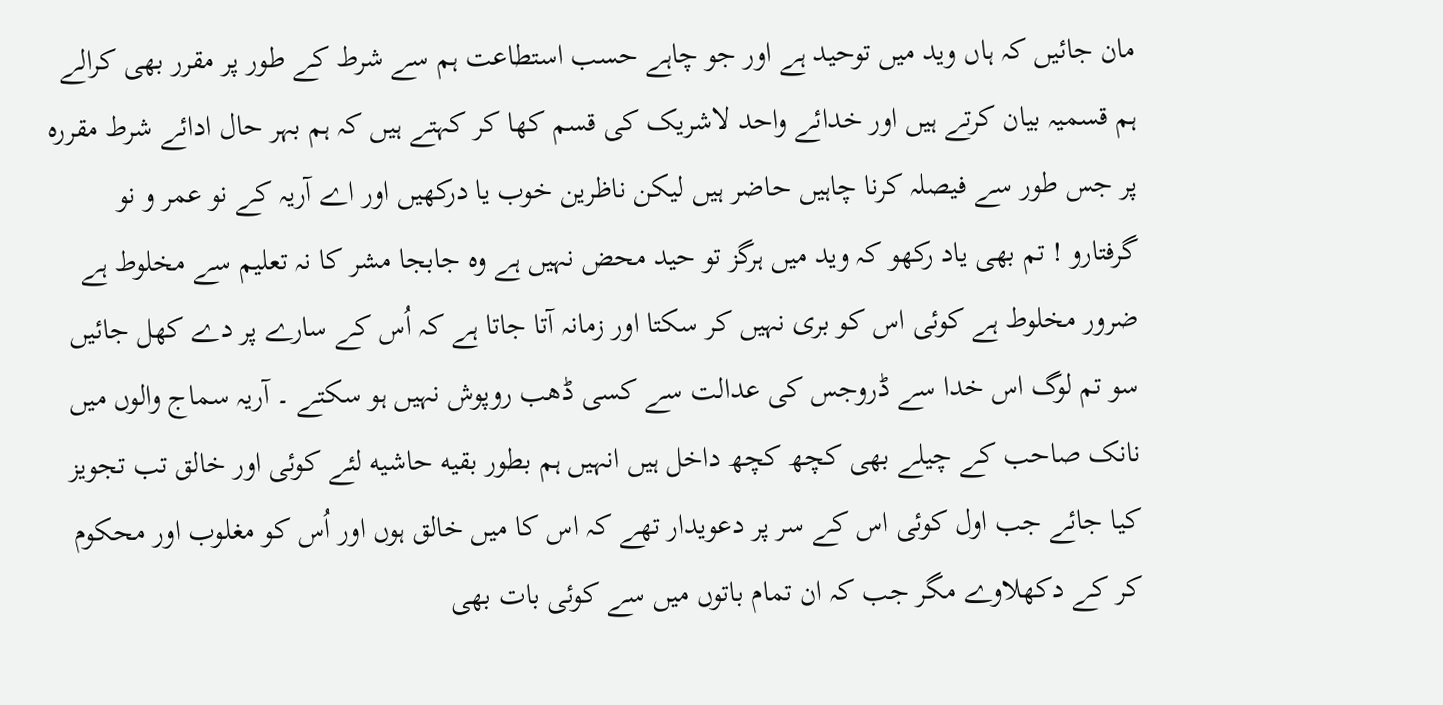مان جائیں کہ ہاں وید میں توحید ہے اور جو چاہے حسب استطاعت ہم سے شرط کے طور پر مقرر بھی کرالے ہم قسمیہ بیان کرتے ہیں اور خدائے واحد لاشریک کی قسم کھا کر کہتے ہیں کہ ہم بہر حال ادائے شرط مقررہ پر جس طور سے فیصلہ کرنا چاہیں حاضر ہیں لیکن ناظرین خوب یا درکھیں اور اے آریہ کے نو عمر و نو گرفتارو ! تم بھی یاد رکھو کہ وید میں ہرگز تو حید محض نہیں ہے وہ جابجا مشر کا نہ تعلیم سے مخلوط ہے ضرور مخلوط ہے کوئی اس کو بری نہیں کر سکتا اور زمانہ آتا جاتا ہے کہ اُس کے سارے پر دے کھل جائیں سو تم لوگ اس خدا سے ڈروجس کی عدالت سے کسی ڈھب روپوش نہیں ہو سکتے ۔ آریہ سماج والوں میں نانک صاحب کے چیلے بھی کچھ کچھ داخل ہیں انہیں ہم بطور بقيه حاشیه لئے کوئی اور خالق تب تجویز کیا جائے جب اول کوئی اس کے سر پر دعویدار تھے کہ اس کا میں خالق ہوں اور اُس کو مغلوب اور محکوم کر کے دکھلاوے مگر جب کہ ان تمام باتوں میں سے کوئی بات بھی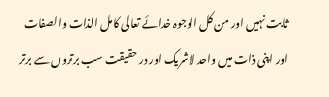ثابت نہیں اور من کل الوجوہ خدائے تعالی کامل الذات والصفات اور اپنی ذات میں واحد لاشریک اور در حقیقت سب برتروں سے برتر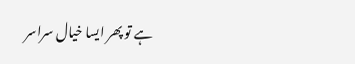ہے تو پھر ایسا خیال سراسر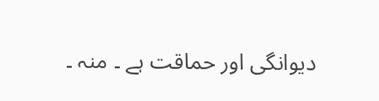دیوانگی اور حماقت ہے ۔ منہ ۔